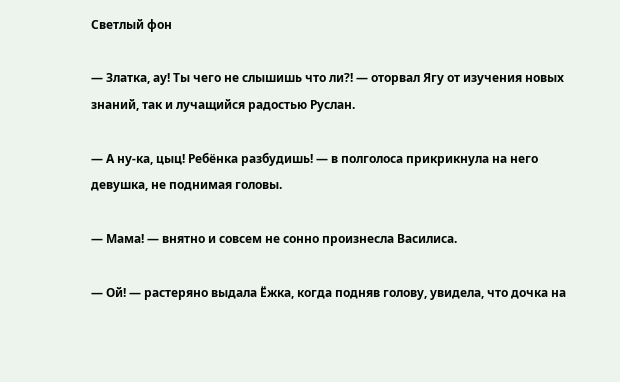Светлый фон

— Златка, ау! Ты чего не слышишь что ли?! — оторвал Ягу от изучения новых знаний, так и лучащийся радостью Руслан.

— А ну-ка, цыц! Ребёнка разбудишь! — в полголоса прикрикнула на него девушка, не поднимая головы.

— Мама! — внятно и совсем не сонно произнесла Василиса.

— Ой! — растеряно выдала Ёжка, когда подняв голову, увидела, что дочка на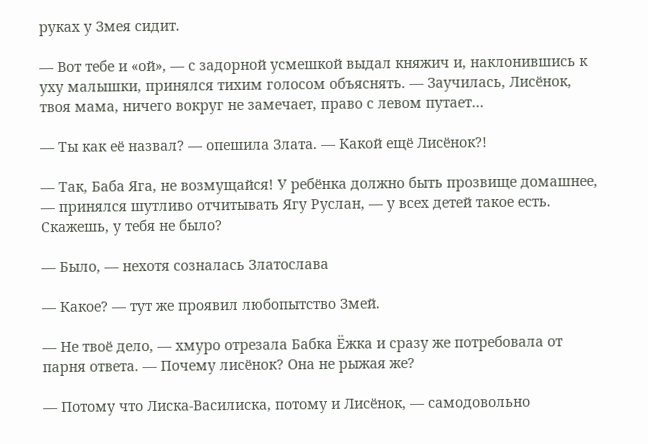руках у Змея сидит.

— Вот тебе и «ой», — с задорной усмешкой выдал княжич и, наклонившись к уху малышки, принялся тихим голосом объяснять. — Заучилась, Лисёнок, твоя мама, ничего вокруг не замечает, право с левом путает…

— Ты как её назвал? — опешила Злата. — Какой ещё Лисёнок?!

— Так, Баба Яга, не возмущайся! У ребёнка должно быть прозвище домашнее, — принялся шутливо отчитывать Ягу Руслан, — у всех детей такое есть. Скажешь, у тебя не было?

— Было, — нехотя созналась Златослава

— Какое? — тут же проявил любопытство Змей.

— Не твоё дело, — хмуро отрезала Бабка Ёжка и сразу же потребовала от парня ответа. — Почему лисёнок? Она не рыжая же?

— Потому что Лиска-Василиска, потому и Лисёнок, — самодовольно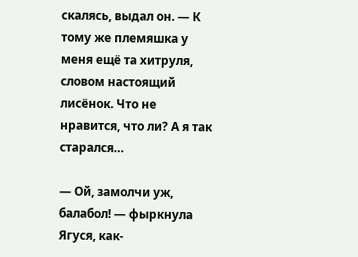скалясь, выдал он. — К тому же племяшка у меня ещё та хитруля, словом настоящий лисёнок. Что не нравится, что ли? А я так старался…

— Ой, замолчи уж, балабол! — фыркнула Ягуся, как-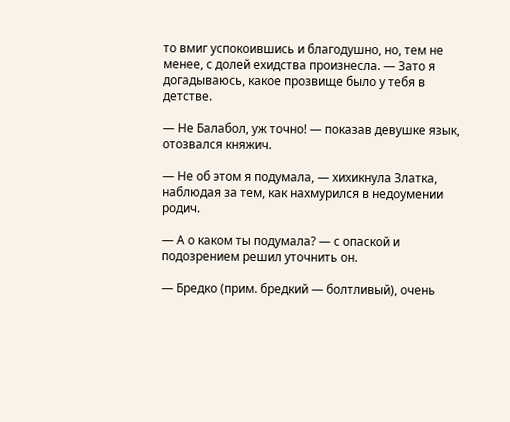то вмиг успокоившись и благодушно, но, тем не менее, с долей ехидства произнесла. — Зато я догадываюсь, какое прозвище было у тебя в детстве.

— Не Балабол, уж точно! — показав девушке язык, отозвался княжич.

— Не об этом я подумала, — хихикнула Златка, наблюдая за тем, как нахмурился в недоумении родич.

— А о каком ты подумала? — с опаской и подозрением решил уточнить он.

— Бредко (прим. бредкий — болтливый), очень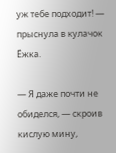уж тебе подходит! — прыснула в кулачок Ёжка.

— Я даже почти не обиделся, — скроив кислую мину,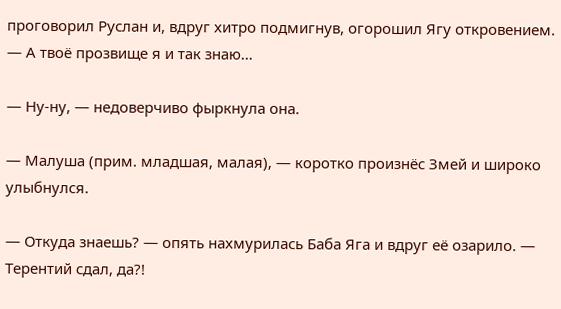проговорил Руслан и, вдруг хитро подмигнув, огорошил Ягу откровением. — А твоё прозвище я и так знаю…

— Ну-ну, — недоверчиво фыркнула она.

— Малуша (прим. младшая, малая), — коротко произнёс Змей и широко улыбнулся.

— Откуда знаешь? — опять нахмурилась Баба Яга и вдруг её озарило. — Терентий сдал, да?!